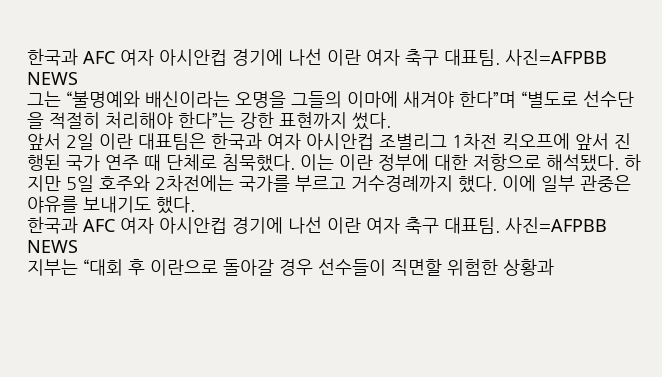한국과 AFC 여자 아시안컵 경기에 나선 이란 여자 축구 대표팀. 사진=AFPBB NEWS
그는 “불명예와 배신이라는 오명을 그들의 이마에 새겨야 한다”며 “별도로 선수단을 적절히 처리해야 한다”는 강한 표현까지 썼다.
앞서 2일 이란 대표팀은 한국과 여자 아시안컵 조별리그 1차전 킥오프에 앞서 진행된 국가 연주 때 단체로 침묵했다. 이는 이란 정부에 대한 저항으로 해석됐다. 하지만 5일 호주와 2차전에는 국가를 부르고 거수경례까지 했다. 이에 일부 관중은 야유를 보내기도 했다.
한국과 AFC 여자 아시안컵 경기에 나선 이란 여자 축구 대표팀. 사진=AFPBB NEWS
지부는 “대회 후 이란으로 돌아갈 경우 선수들이 직면할 위험한 상황과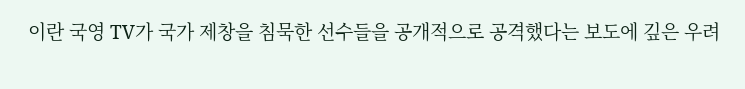이란 국영 TV가 국가 제창을 침묵한 선수들을 공개적으로 공격했다는 보도에 깊은 우려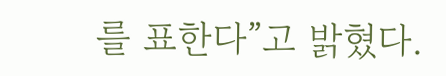를 표한다”고 밝혔다.